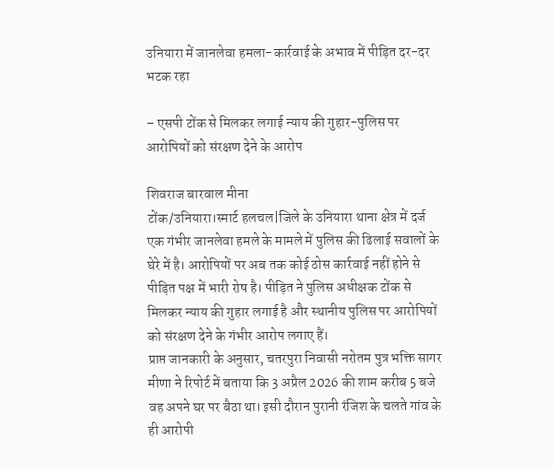उनियारा में जानलेवा हमला-कार्रवाई के अभाव में पीड़ित दर-दर भटक रहा

– एसपी टोंक से मिलकर लगाई न्याय की गुहार-पुलिस पर आरोपियों को संरक्षण देने के आरोप

शिवराज बारवाल मीना
टोंक/उनियारा।स्मार्ट हलचल|जिले के उनियारा थाना क्षेत्र में दर्ज एक गंभीर जानलेवा हमले के मामले में पुलिस की ढिलाई सवालों के घेरे में है। आरोपियों पर अब तक कोई ठोस कार्रवाई नहीं होने से पीड़ित पक्ष में भारी रोष है। पीड़ित ने पुलिस अधीक्षक टोंक से मिलकर न्याय की गुहार लगाई है और स्थानीय पुलिस पर आरोपियों को संरक्षण देने के गंभीर आरोप लगाए हैं।
प्राप्त जानकारी के अनुसार, चतरपुरा निवासी नरोतम पुत्र भक्ति सागर मीणा ने रिपोर्ट में बताया कि 3 अप्रैल 2026 की शाम करीब 5 बजे वह अपने घर पर बैठा था। इसी दौरान पुरानी रंजिश के चलते गांव के ही आरोपी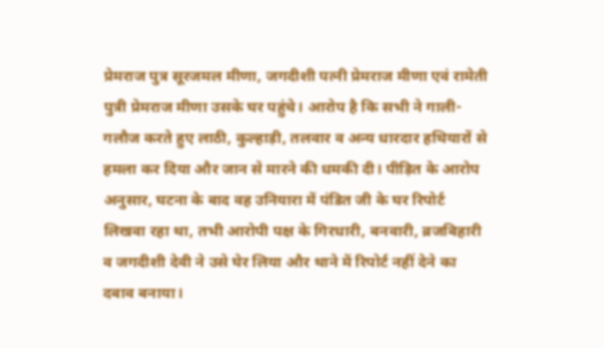प्रेमराज पुत्र सूरजमल मीणा, जगदीशी पत्नी प्रेमराज मीणा एवं रामेती पुत्री प्रेमराज मीणा उसके घर पहुंचे। आरोप है कि सभी ने गाली-गलौज करते हुए लाठी, कुल्हाड़ी, तलवार व अन्य धारदार हथियारों से हमला कर दिया और जान से मारने की धमकी दी। पीड़ित के आरोप अनुसार, घटना के बाद वह उनियारा में पंडित जी के घर रिपोर्ट लिखवा रहा था, तभी आरोपी पक्ष के गिरधारी, बनवारी, ब्रजबिहारी व जगदीशी देवी ने उसे घेर लिया और थाने में रिपोर्ट नहीं देने का दबाव बनाया।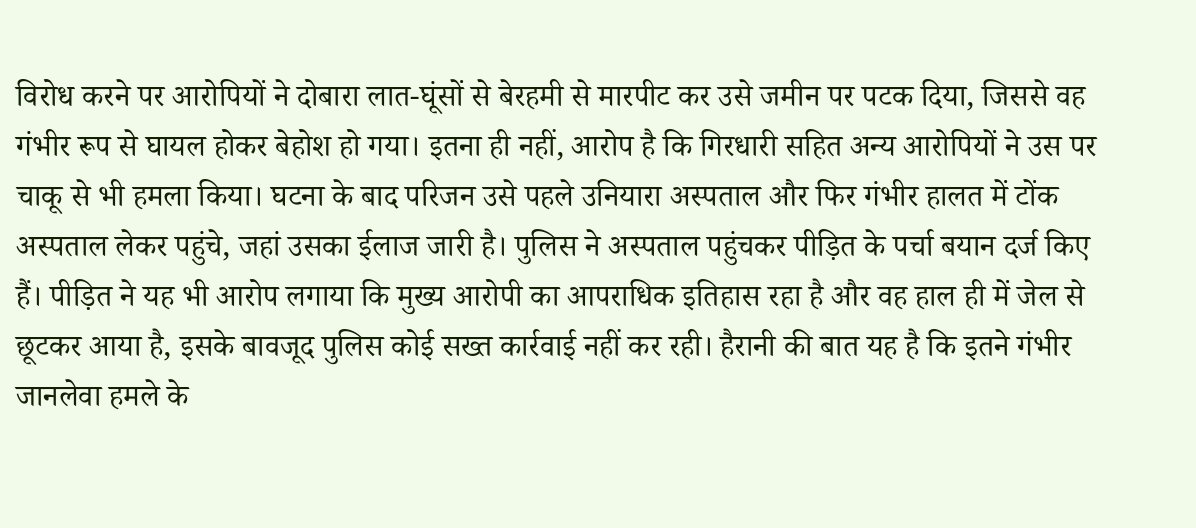विरोध करने पर आरोपियों ने दोबारा लात-घूंसों से बेरहमी से मारपीट कर उसे जमीन पर पटक दिया, जिससे वह गंभीर रूप से घायल होकर बेहोश हो गया। इतना ही नहीं, आरोप है कि गिरधारी सहित अन्य आरोपियों ने उस पर चाकू से भी हमला किया। घटना के बाद परिजन उसे पहले उनियारा अस्पताल और फिर गंभीर हालत में टोंक अस्पताल लेकर पहुंचे, जहां उसका ईलाज जारी है। पुलिस ने अस्पताल पहुंचकर पीड़ित के पर्चा बयान दर्ज किए हैं। पीड़ित ने यह भी आरोप लगाया कि मुख्य आरोपी का आपराधिक इतिहास रहा है और वह हाल ही में जेल से छूटकर आया है, इसके बावजूद पुलिस कोई सख्त कार्रवाई नहीं कर रही। हैरानी की बात यह है कि इतने गंभीर जानलेवा हमले के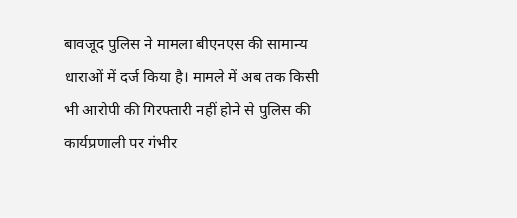बावजूद पुलिस ने मामला बीएनएस की सामान्य धाराओं में दर्ज किया है। मामले में अब तक किसी भी आरोपी की गिरफ्तारी नहीं होने से पुलिस की कार्यप्रणाली पर गंभीर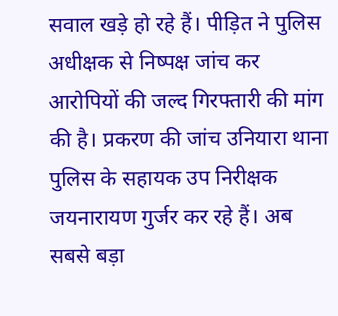सवाल खड़े हो रहे हैं। पीड़ित ने पुलिस अधीक्षक से निष्पक्ष जांच कर आरोपियों की जल्द गिरफ्तारी की मांग की है। प्रकरण की जांच उनियारा थाना पुलिस के सहायक उप निरीक्षक जयनारायण गुर्जर कर रहे हैं। अब सबसे बड़ा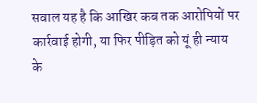सवाल यह है कि आखिर कब तक आरोपियों पर कार्रवाई होगी, या फिर पीड़ित को यूं ही न्याय के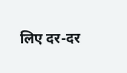लिए दर-दर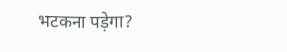भटकना पड़ेगा?